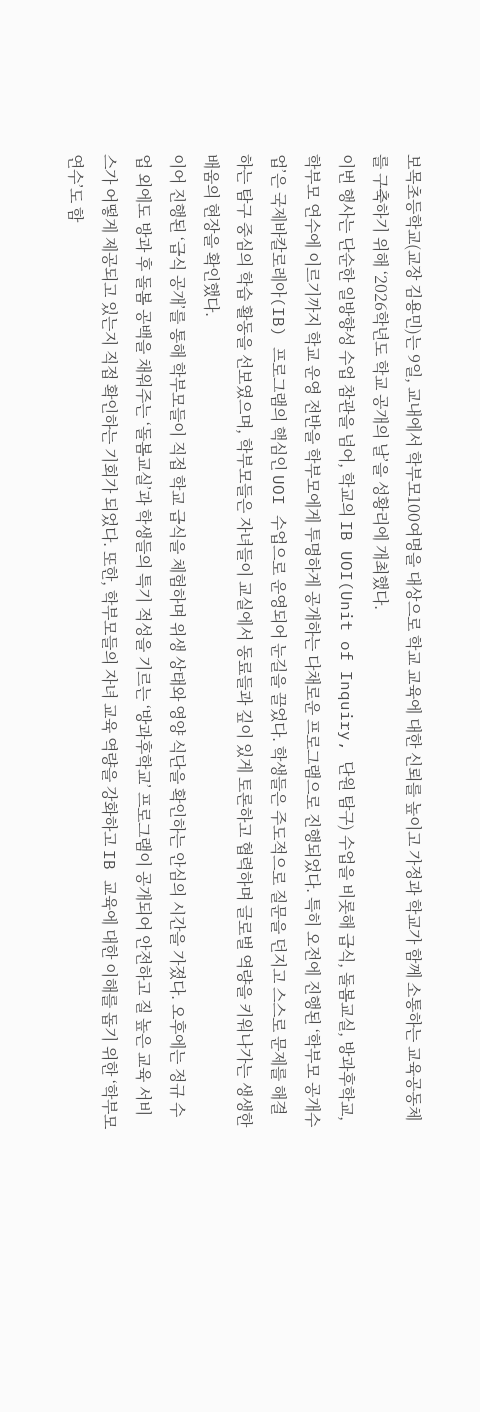보목초등학교(교장 김용민)는 9일, 교내에서 학부모100여명을 대상으로 학교 교육에 대한 신뢰를 높이고 가정과 학교가 함께 소통하는 교육공동체를 구축하기 위해 ‘2026학년도 학교 공개의 날’을 성황리에 개최했다.
이번 행사는 단순한 일방향성 수업 참관을 넘어, 학교의 IB UOI(Unit of Inquiry, 단원 탐구) 수업을 비롯해 급식, 돌봄교실, 방과후학교, 학부모 연수에 이르기까지 학교 운영 전반을 학부모에게 투명하게 공개하는 다채로운 프로그램으로 진행되었다. 특히 오전에 진행된 ‘학부모 공개수업’은 국제바칼로레아(IB) 프로그램의 핵심인 UOI 수업으로 운영되어 눈길을 끌었다. 학생들은 주도적으로 질문을 던지고 스스로 문제를 해결하는 탐구 중심의 학습 활동을 선보였으며, 학부모들은 자녀들이 교실에서 동료들과 깊이 있게 토론하고 협력하며 글로벌 역량을 키워나가는 생생한 배움의 현장을 확인했다.
이어 진행된 ‘급식 공개’를 통해 학부모들이 직접 학교 급식을 체험하며 위생 상태와 영양 식단을 확인하는 안심의 시간을 가졌다. 오후에는 정규 수업 외에도 방과 후 돌봄 공백을 채워주는 ‘돌봄교실’과 학생들의 특기 적성을 기르는 ‘방과후학교’ 프로그램이 공개되어 안전하고 질 높은 교육 서비스가 어떻게 제공되고 있는지 직접 확인하는 기회가 되었다. 또한, 학부모들의 자녀 교육 역량을 강화하고 IB 교육에 대한 이해를 돕기 위한 ‘학부모 연수’도 함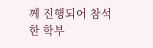께 진행되어 참석한 학부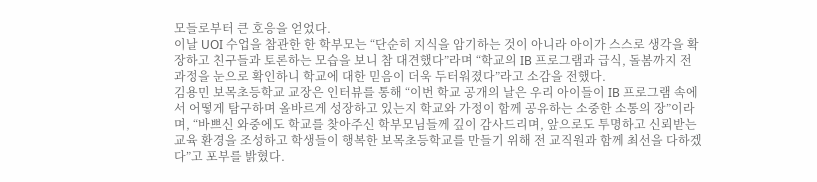모들로부터 큰 호응을 얻었다.
이날 UOI 수업을 참관한 한 학부모는 “단순히 지식을 암기하는 것이 아니라 아이가 스스로 생각을 확장하고 친구들과 토론하는 모습을 보니 참 대견했다”라며 “학교의 IB 프로그램과 급식, 돌봄까지 전 과정을 눈으로 확인하니 학교에 대한 믿음이 더욱 두터워졌다”라고 소감을 전했다.
김용민 보목초등학교 교장은 인터뷰를 통해 “이번 학교 공개의 날은 우리 아이들이 IB 프로그램 속에서 어떻게 탐구하며 올바르게 성장하고 있는지 학교와 가정이 함께 공유하는 소중한 소통의 장”이라며, “바쁘신 와중에도 학교를 찾아주신 학부모님들께 깊이 감사드리며, 앞으로도 투명하고 신뢰받는 교육 환경을 조성하고 학생들이 행복한 보목초등학교를 만들기 위해 전 교직원과 함께 최선을 다하겠다”고 포부를 밝혔다.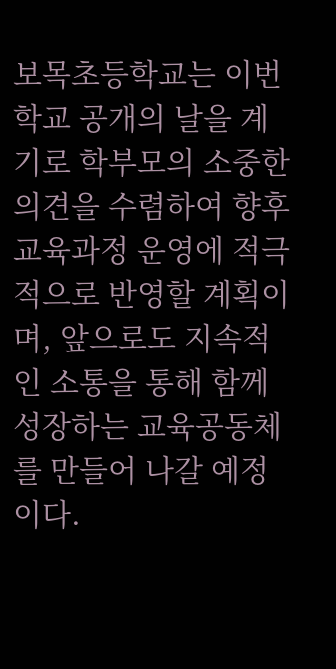보목초등학교는 이번 학교 공개의 날을 계기로 학부모의 소중한 의견을 수렴하여 향후 교육과정 운영에 적극적으로 반영할 계획이며, 앞으로도 지속적인 소통을 통해 함께 성장하는 교육공동체를 만들어 나갈 예정이다.